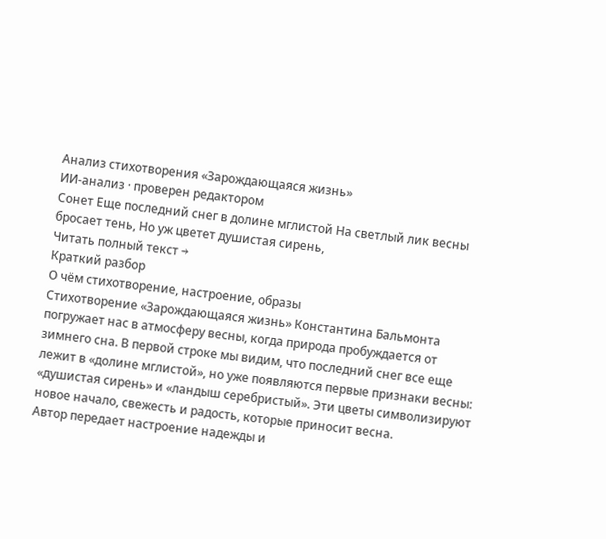Анализ стихотворения «Зарождающаяся жизнь»
ИИ-анализ · проверен редактором
Сонет Еще последний снег в долине мглистой На светлый лик весны бросает тень, Но уж цветет душистая сирень,
Читать полный текст →
Краткий разбор
О чём стихотворение, настроение, образы
Стихотворение «Зарождающаяся жизнь» Константина Бальмонта погружает нас в атмосферу весны, когда природа пробуждается от зимнего сна. В первой строке мы видим, что последний снег все еще лежит в «долине мглистой», но уже появляются первые признаки весны: «душистая сирень» и «ландыш серебристый». Эти цветы символизируют новое начало, свежесть и радость, которые приносит весна.
Автор передает настроение надежды и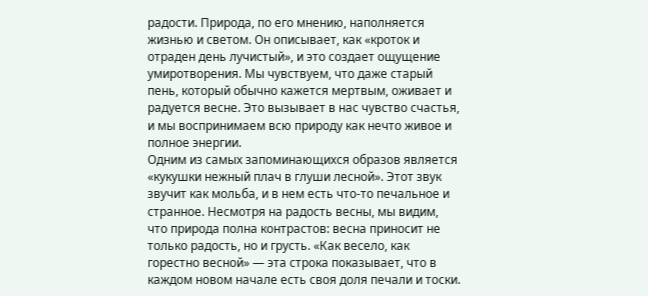радости. Природа, по его мнению, наполняется жизнью и светом. Он описывает, как «кроток и отраден день лучистый», и это создает ощущение умиротворения. Мы чувствуем, что даже старый пень, который обычно кажется мертвым, оживает и радуется весне. Это вызывает в нас чувство счастья, и мы воспринимаем всю природу как нечто живое и полное энергии.
Одним из самых запоминающихся образов является «кукушки нежный плач в глуши лесной». Этот звук звучит как мольба, и в нем есть что-то печальное и странное. Несмотря на радость весны, мы видим, что природа полна контрастов: весна приносит не только радость, но и грусть. «Как весело, как горестно весной» — эта строка показывает, что в каждом новом начале есть своя доля печали и тоски.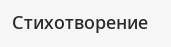Стихотворение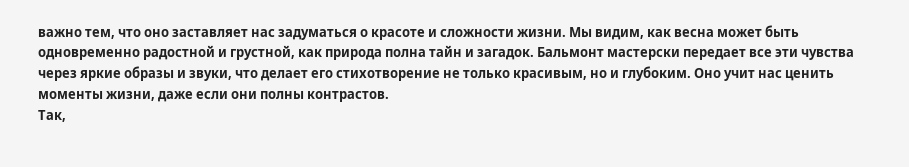важно тем, что оно заставляет нас задуматься о красоте и сложности жизни. Мы видим, как весна может быть одновременно радостной и грустной, как природа полна тайн и загадок. Бальмонт мастерски передает все эти чувства через яркие образы и звуки, что делает его стихотворение не только красивым, но и глубоким. Оно учит нас ценить моменты жизни, даже если они полны контрастов.
Так,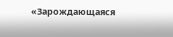«Зарождающаяся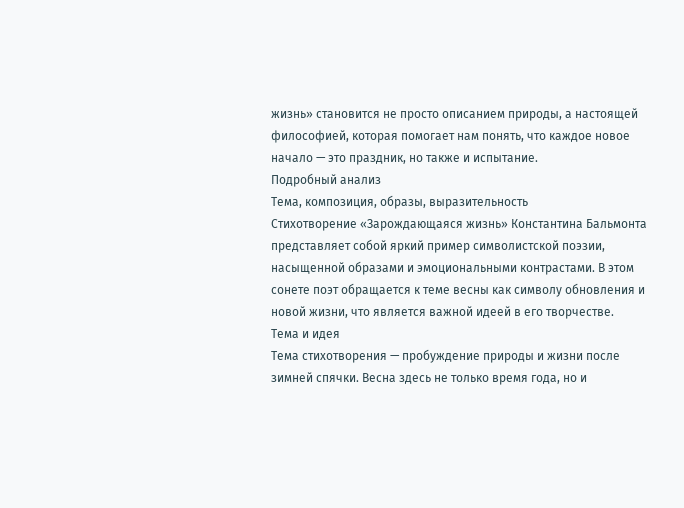жизнь» становится не просто описанием природы, а настоящей философией, которая помогает нам понять, что каждое новое начало — это праздник, но также и испытание.
Подробный анализ
Тема, композиция, образы, выразительность
Стихотворение «Зарождающаяся жизнь» Константина Бальмонта представляет собой яркий пример символистской поэзии, насыщенной образами и эмоциональными контрастами. В этом сонете поэт обращается к теме весны как символу обновления и новой жизни, что является важной идеей в его творчестве.
Тема и идея
Тема стихотворения — пробуждение природы и жизни после зимней спячки. Весна здесь не только время года, но и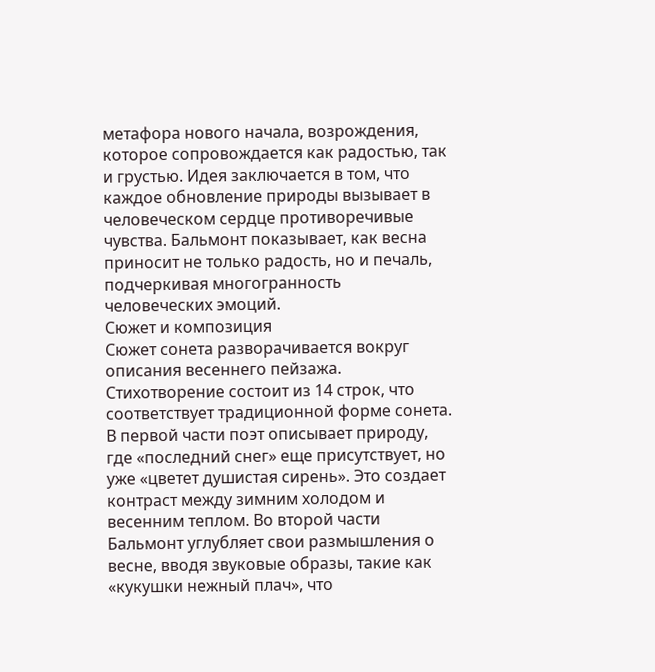метафора нового начала, возрождения, которое сопровождается как радостью, так и грустью. Идея заключается в том, что каждое обновление природы вызывает в человеческом сердце противоречивые чувства. Бальмонт показывает, как весна приносит не только радость, но и печаль, подчеркивая многогранность человеческих эмоций.
Сюжет и композиция
Сюжет сонета разворачивается вокруг описания весеннего пейзажа. Стихотворение состоит из 14 строк, что соответствует традиционной форме сонета. В первой части поэт описывает природу, где «последний снег» еще присутствует, но уже «цветет душистая сирень». Это создает контраст между зимним холодом и весенним теплом. Во второй части Бальмонт углубляет свои размышления о весне, вводя звуковые образы, такие как «кукушки нежный плач», что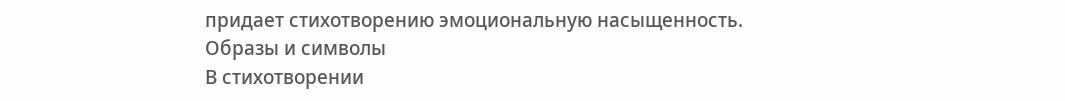придает стихотворению эмоциональную насыщенность.
Образы и символы
В стихотворении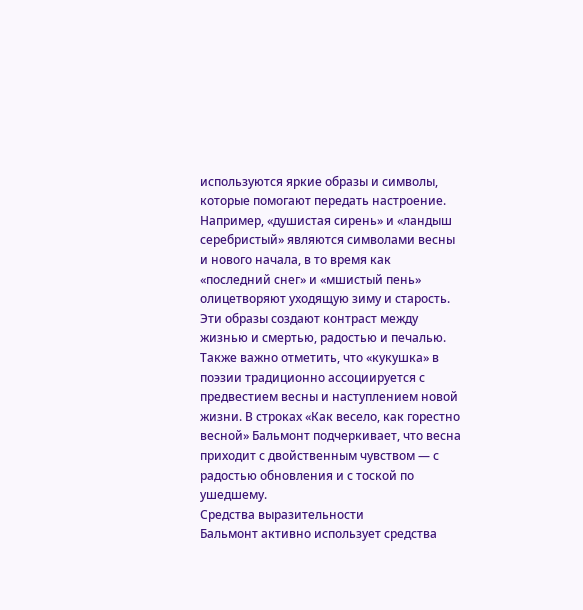используются яркие образы и символы, которые помогают передать настроение. Например, «душистая сирень» и «ландыш серебристый» являются символами весны и нового начала, в то время как «последний снег» и «мшистый пень» олицетворяют уходящую зиму и старость. Эти образы создают контраст между жизнью и смертью, радостью и печалью.
Также важно отметить, что «кукушка» в поэзии традиционно ассоциируется с предвестием весны и наступлением новой жизни. В строках «Как весело, как горестно весной» Бальмонт подчеркивает, что весна приходит с двойственным чувством — с радостью обновления и с тоской по ушедшему.
Средства выразительности
Бальмонт активно использует средства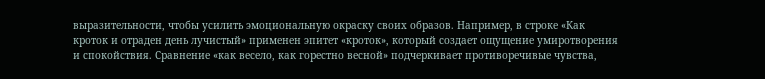выразительности, чтобы усилить эмоциональную окраску своих образов. Например, в строке «Как кроток и отраден день лучистый» применен эпитет «кроток», который создает ощущение умиротворения и спокойствия. Сравнение «как весело, как горестно весной» подчеркивает противоречивые чувства,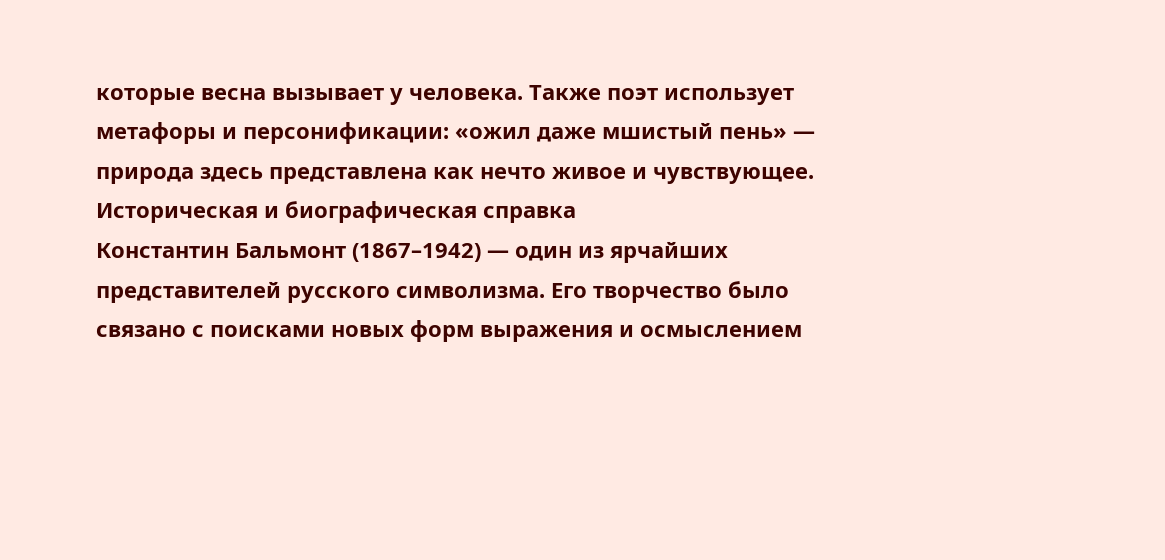которые весна вызывает у человека. Также поэт использует метафоры и персонификации: «ожил даже мшистый пень» — природа здесь представлена как нечто живое и чувствующее.
Историческая и биографическая справка
Константин Бальмонт (1867–1942) — один из ярчайших представителей русского символизма. Его творчество было связано с поисками новых форм выражения и осмыслением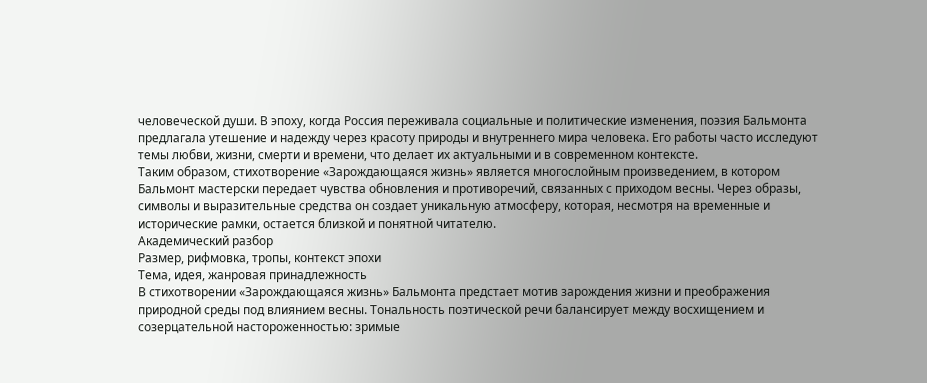человеческой души. В эпоху, когда Россия переживала социальные и политические изменения, поэзия Бальмонта предлагала утешение и надежду через красоту природы и внутреннего мира человека. Его работы часто исследуют темы любви, жизни, смерти и времени, что делает их актуальными и в современном контексте.
Таким образом, стихотворение «Зарождающаяся жизнь» является многослойным произведением, в котором Бальмонт мастерски передает чувства обновления и противоречий, связанных с приходом весны. Через образы, символы и выразительные средства он создает уникальную атмосферу, которая, несмотря на временные и исторические рамки, остается близкой и понятной читателю.
Академический разбор
Размер, рифмовка, тропы, контекст эпохи
Тема, идея, жанровая принадлежность
В стихотворении «Зарождающаяся жизнь» Бальмонта предстает мотив зарождения жизни и преображения природной среды под влиянием весны. Тональность поэтической речи балансирует между восхищением и созерцательной настороженностью: зримые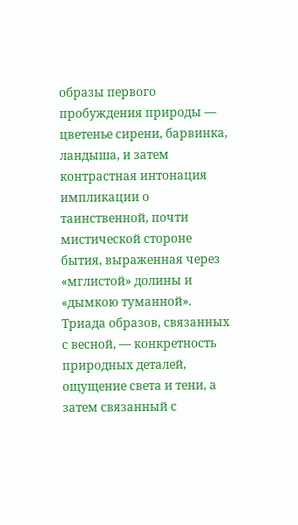образы первого пробуждения природы — цветенье сирени, барвинка, ландыша, и затем контрастная интонация импликации о таинственной, почти мистической стороне бытия, выраженная через «мглистой» долины и «дымкою туманной». Триада образов, связанных с весной, — конкретность природных деталей, ощущение света и тени, а затем связанный с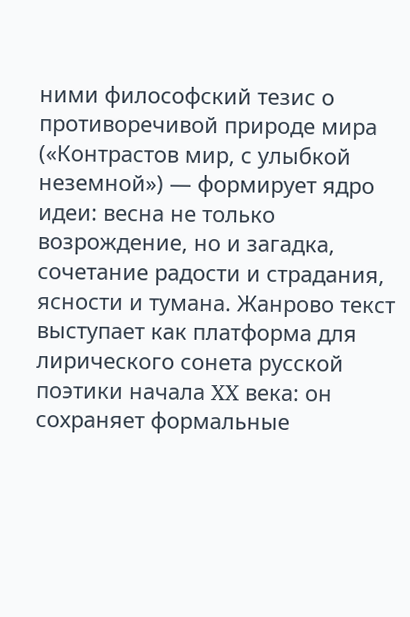ними философский тезис о противоречивой природе мира («Контрастов мир, с улыбкой неземной») — формирует ядро идеи: весна не только возрождение, но и загадка, сочетание радости и страдания, ясности и тумана. Жанрово текст выступает как платформа для лирического сонета русской поэтики начала XX века: он сохраняет формальные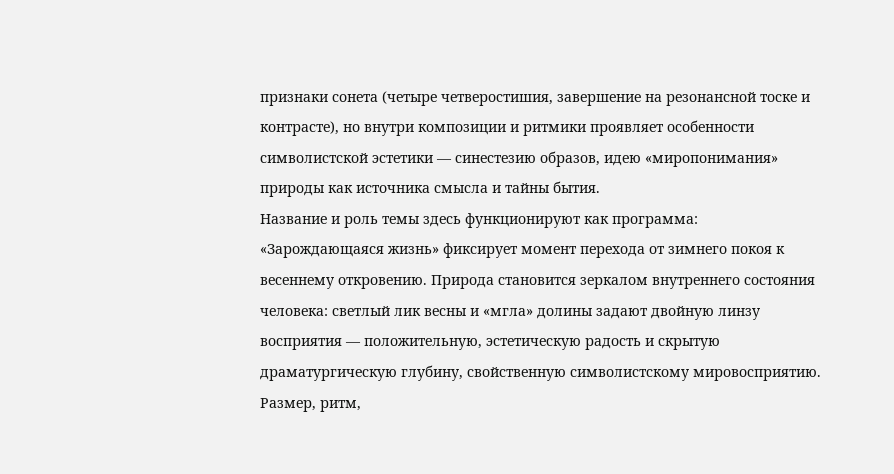признаки сонета (четыре четверостишия, завершение на резонансной тоске и контрасте), но внутри композиции и ритмики проявляет особенности символистской эстетики — синестезию образов, идею «миропонимания» природы как источника смысла и тайны бытия.
Название и роль темы здесь функционируют как программа: «Зарождающаяся жизнь» фиксирует момент перехода от зимнего покоя к весеннему откровению. Природа становится зеркалом внутреннего состояния человека: светлый лик весны и «мгла» долины задают двойную линзу восприятия — положительную, эстетическую радость и скрытую драматургическую глубину, свойственную символистскому мировосприятию.
Размер, ритм,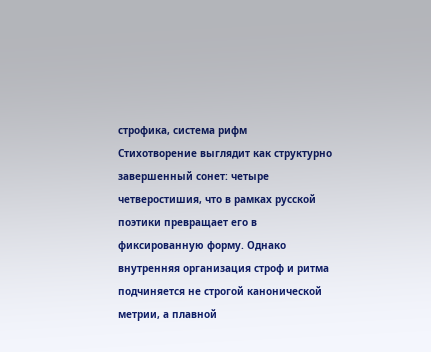строфика, система рифм
Стихотворение выглядит как структурно завершенный сонет: четыре четверостишия, что в рамках русской поэтики превращает его в фиксированную форму. Однако внутренняя организация строф и ритма подчиняется не строгой канонической метрии, а плавной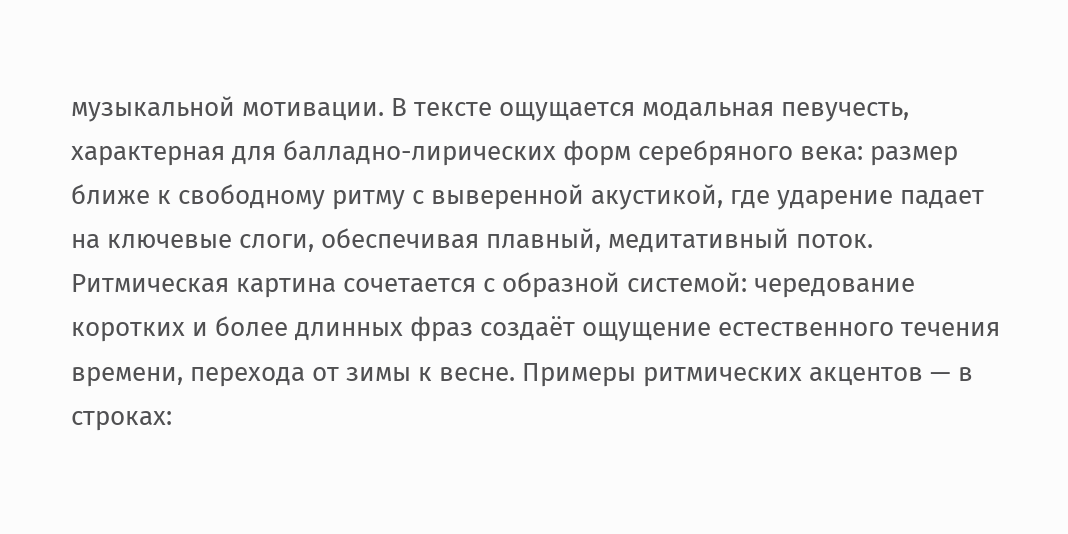музыкальной мотивации. В тексте ощущается модальная певучесть, характерная для балладно-лирических форм серебряного века: размер ближе к свободному ритму с выверенной акустикой, где ударение падает на ключевые слоги, обеспечивая плавный, медитативный поток.
Ритмическая картина сочетается с образной системой: чередование коротких и более длинных фраз создаёт ощущение естественного течения времени, перехода от зимы к весне. Примеры ритмических акцентов — в строках: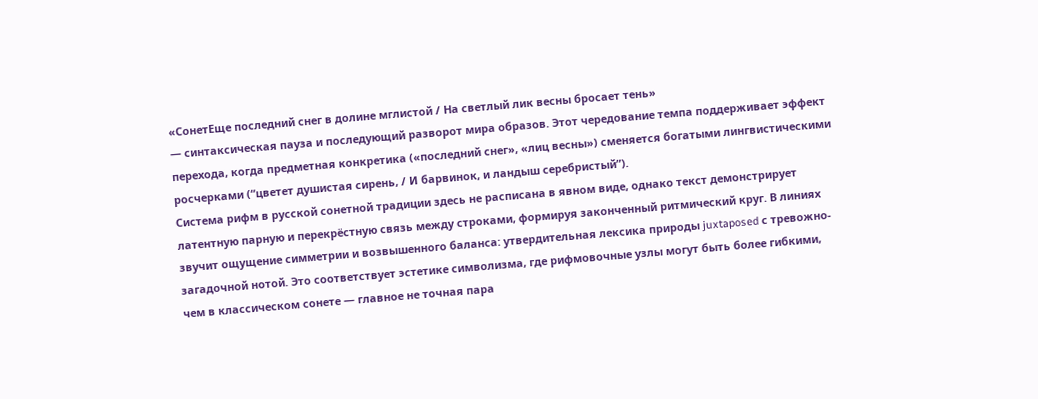«СонетЕще последний снег в долине мглистой / На светлый лик весны бросает тень»
— синтаксическая пауза и последующий разворот мира образов. Этот чередование темпа поддерживает эффект перехода, когда предметная конкретика («последний снег», «лиц весны») сменяется богатыми лингвистическими росчерками (“цветет душистая сирень, / И барвинок, и ландыш серебристый”).
Система рифм в русской сонетной традиции здесь не расписана в явном виде, однако текст демонстрирует латентную парную и перекрёстную связь между строками, формируя законченный ритмический круг. В линиях звучит ощущение симметрии и возвышенного баланса: утвердительная лексика природы juxtaposed с тревожно-загадочной нотой. Это соответствует эстетике символизма, где рифмовочные узлы могут быть более гибкими, чем в классическом сонете — главное не точная пара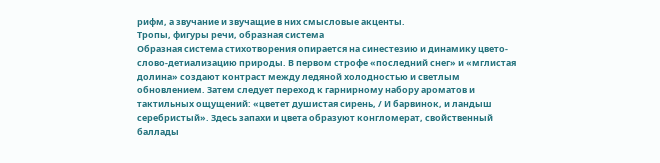рифм, а звучание и звучащие в них смысловые акценты.
Тропы, фигуры речи, образная система
Образная система стихотворения опирается на синестезию и динамику цвето-слово-детиализацию природы. В первом строфе «последний снег» и «мглистая долина» создают контраст между ледяной холодностью и светлым обновлением. Затем следует переход к гарнирному набору ароматов и тактильных ощущений: «цветет душистая сирень, / И барвинок, и ландыш серебристый». Здесь запахи и цвета образуют конгломерат, свойственный баллады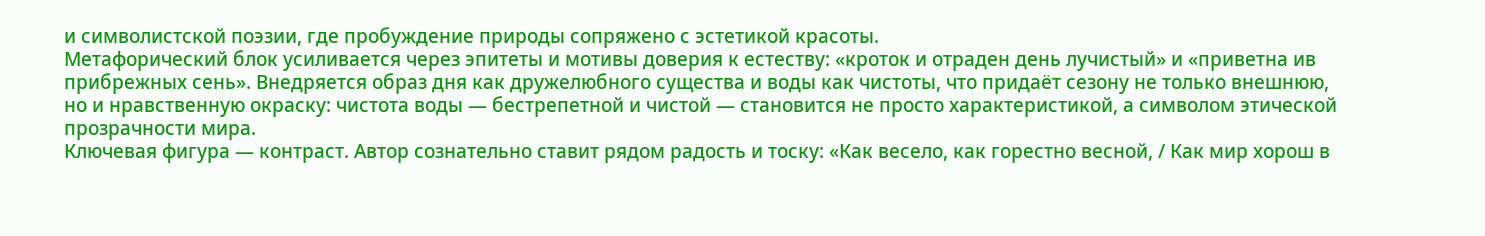и символистской поэзии, где пробуждение природы сопряжено с эстетикой красоты.
Метафорический блок усиливается через эпитеты и мотивы доверия к естеству: «кроток и отраден день лучистый» и «приветна ив прибрежных сень». Внедряется образ дня как дружелюбного существа и воды как чистоты, что придаёт сезону не только внешнюю, но и нравственную окраску: чистота воды — бестрепетной и чистой — становится не просто характеристикой, а символом этической прозрачности мира.
Ключевая фигура — контраст. Автор сознательно ставит рядом радость и тоску: «Как весело, как горестно весной, / Как мир хорош в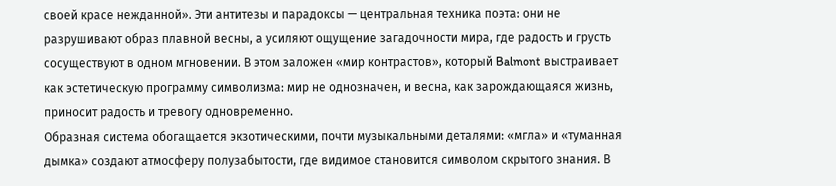своей красе нежданной». Эти антитезы и парадоксы — центральная техника поэта: они не разрушивают образ плавной весны, а усиляют ощущение загадочности мира, где радость и грусть сосуществуют в одном мгновении. В этом заложен «мир контрастов», который Balmont выстраивает как эстетическую программу символизма: мир не однозначен, и весна, как зарождающаяся жизнь, приносит радость и тревогу одновременно.
Образная система обогащается экзотическими, почти музыкальными деталями: «мгла» и «туманная дымка» создают атмосферу полузабытости, где видимое становится символом скрытого знания. В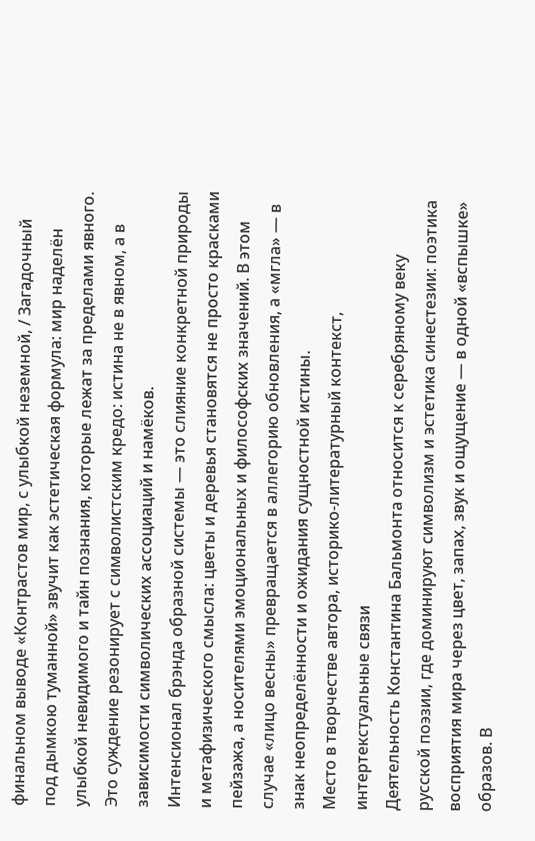финальном выводе «Контрастов мир, с улыбкой неземной, / Загадочный под дымкою туманной» звучит как эстетическая формула: мир наделён улыбкой невидимого и тайн познания, которые лежат за пределами явного. Это суждение резонирует с символистским кредо: истина не в явном, а в зависимости символических ассоциаций и намёков.
Интенсионал брэнда образной системы — это слияние конкретной природы и метафизического смысла: цветы и деревья становятся не просто красками пейзажа, а носителями эмоциональных и философских значений. В этом случае «лицо весны» превращается в аллегорию обновления, а «мгла» — в знак неопределённости и ожидания сущностной истины.
Место в творчестве автора, историко-литературный контекст, интертекстуальные связи
Деятельность Константина Бальмонта относится к серебряному веку русской поэзии, где доминируют символизм и эстетика синестезии: поэтика восприятия мира через цвет, запах, звук и ощущение — в одной «вспышке» образов. В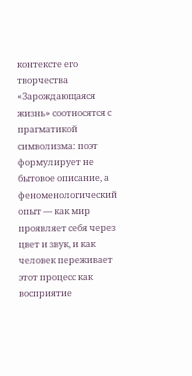контексте его творчества «Зарождающаяся жизнь» соотносятся с прагматикой символизма: поэт формулирует не бытовое описание, а феноменологический опыт — как мир проявляет себя через цвет и звук, и как человек переживает этот процесс как восприятие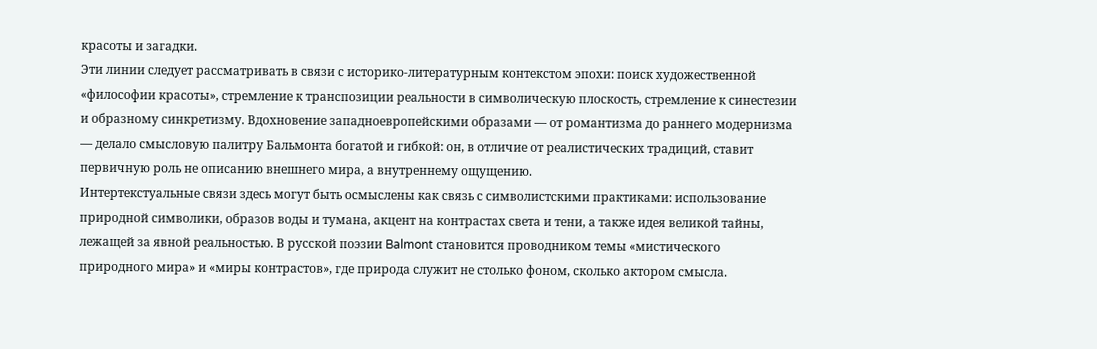красоты и загадки.
Эти линии следует рассматривать в связи с историко-литературным контекстом эпохи: поиск художественной «философии красоты», стремление к транспозиции реальности в символическую плоскость, стремление к синестезии и образному синкретизму. Вдохновение западноевропейскими образами — от романтизма до раннего модернизма — делало смысловую палитру Бальмонта богатой и гибкой: он, в отличие от реалистических традиций, ставит первичную роль не описанию внешнего мира, а внутреннему ощущению.
Интертекстуальные связи здесь могут быть осмыслены как связь с символистскими практиками: использование природной символики, образов воды и тумана, акцент на контрастах света и тени, а также идея великой тайны, лежащей за явной реальностью. В русской поэзии Balmont становится проводником темы «мистического природного мира» и «миры контрастов», где природа служит не столько фоном, сколько актором смысла.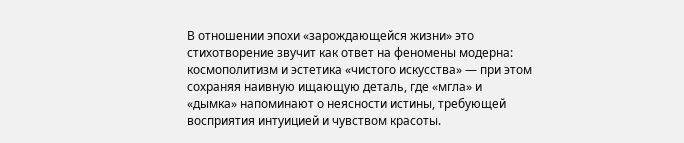В отношении эпохи «зарождающейся жизни» это стихотворение звучит как ответ на феномены модерна: космополитизм и эстетика «чистого искусства» — при этом сохраняя наивную ищающую деталь, где «мгла» и «дымка» напоминают о неясности истины, требующей восприятия интуицией и чувством красоты.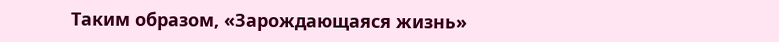Таким образом, «Зарождающаяся жизнь»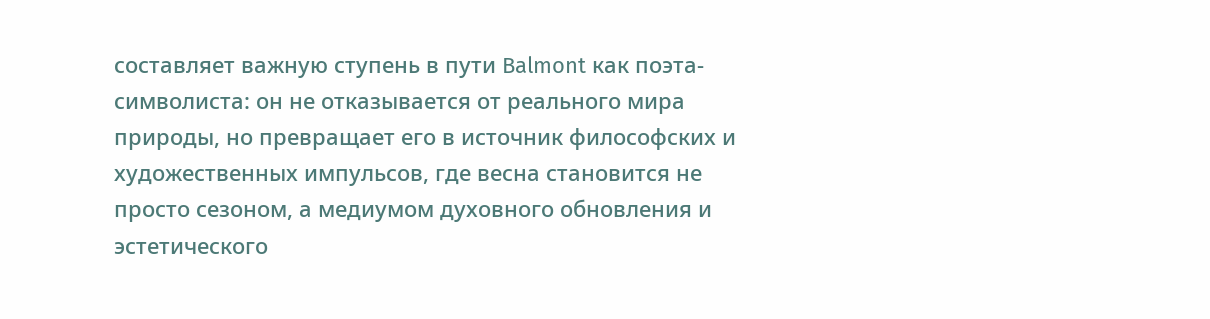составляет важную ступень в пути Balmont как поэта-символиста: он не отказывается от реального мира природы, но превращает его в источник философских и художественных импульсов, где весна становится не просто сезоном, а медиумом духовного обновления и эстетического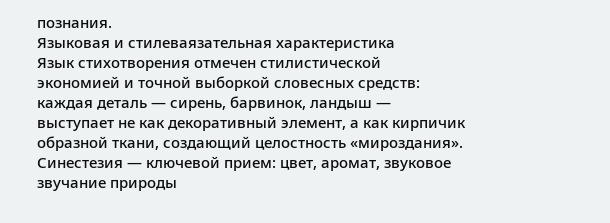познания.
Языковая и стилеваязательная характеристика
Язык стихотворения отмечен стилистической экономией и точной выборкой словесных средств: каждая деталь — сирень, барвинок, ландыш — выступает не как декоративный элемент, а как кирпичик образной ткани, создающий целостность «мироздания». Синестезия — ключевой прием: цвет, аромат, звуковое звучание природы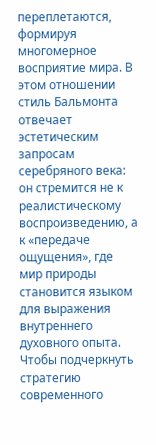переплетаются, формируя многомерное восприятие мира. В этом отношении стиль Бальмонта отвечает эстетическим запросам серебряного века: он стремится не к реалистическому воспроизведению, а к «передаче ощущения», где мир природы становится языком для выражения внутреннего духовного опыта.
Чтобы подчеркнуть стратегию современного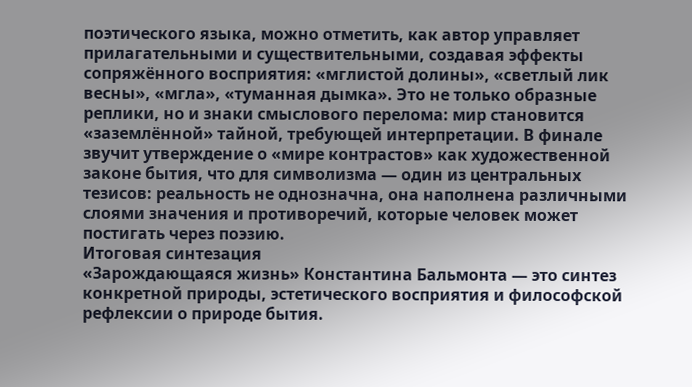поэтического языка, можно отметить, как автор управляет прилагательными и существительными, создавая эффекты сопряжённого восприятия: «мглистой долины», «светлый лик весны», «мгла», «туманная дымка». Это не только образные реплики, но и знаки смыслового перелома: мир становится «заземлённой» тайной, требующей интерпретации. В финале звучит утверждение о «мире контрастов» как художественной законе бытия, что для символизма — один из центральных тезисов: реальность не однозначна, она наполнена различными слоями значения и противоречий, которые человек может постигать через поэзию.
Итоговая синтезация
«Зарождающаяся жизнь» Константина Бальмонта — это синтез конкретной природы, эстетического восприятия и философской рефлексии о природе бытия.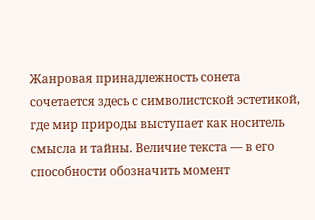Жанровая принадлежность сонета сочетается здесь с символистской эстетикой, где мир природы выступает как носитель смысла и тайны. Величие текста — в его способности обозначить момент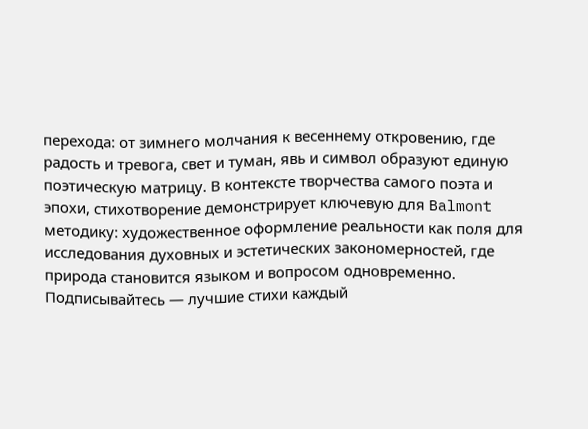перехода: от зимнего молчания к весеннему откровению, где радость и тревога, свет и туман, явь и символ образуют единую поэтическую матрицу. В контексте творчества самого поэта и эпохи, стихотворение демонстрирует ключевую для Balmont методику: художественное оформление реальности как поля для исследования духовных и эстетических закономерностей, где природа становится языком и вопросом одновременно.
Подписывайтесь — лучшие стихи каждый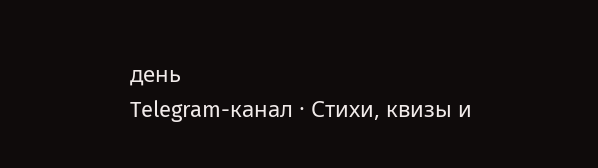день
Telegram-канал · Стихи, квизы и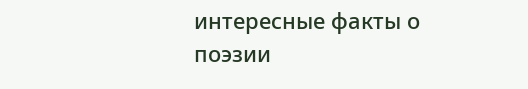интересные факты о поэзии